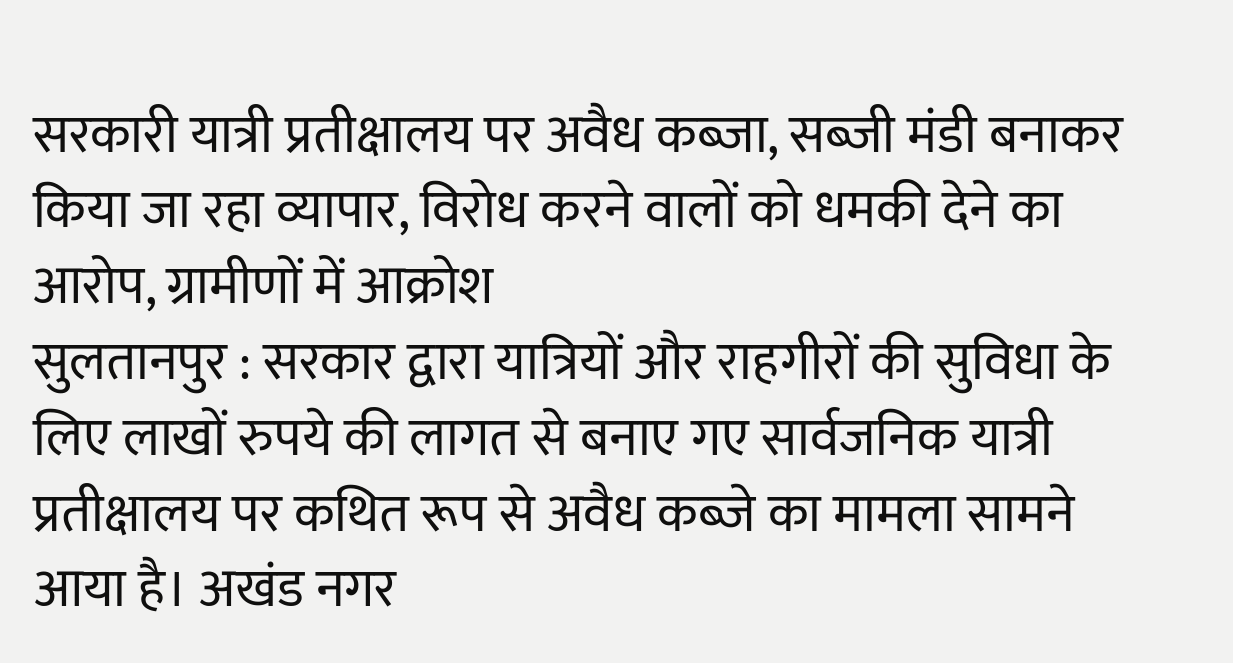सरकारी यात्री प्रतीक्षालय पर अवैध कब्जा, सब्जी मंडी बनाकर किया जा रहा व्यापार, विरोध करने वालों को धमकी देने का आरोप, ग्रामीणों में आक्रोश
सुलतानपुर : सरकार द्वारा यात्रियों और राहगीरों की सुविधा के लिए लाखों रुपये की लागत से बनाए गए सार्वजनिक यात्री प्रतीक्षालय पर कथित रूप से अवैध कब्जे का मामला सामने आया है। अखंड नगर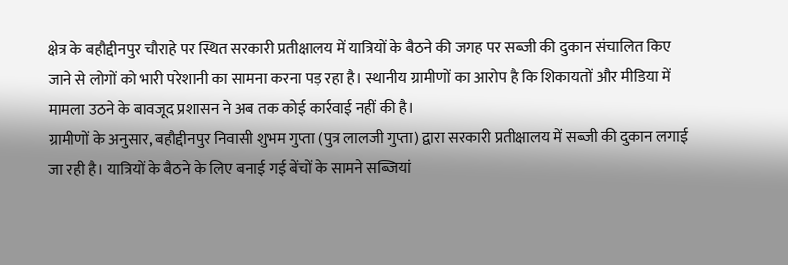क्षेत्र के बहौद्दीनपुर चौराहे पर स्थित सरकारी प्रतीक्षालय में यात्रियों के बैठने की जगह पर सब्जी की दुकान संचालित किए जाने से लोगों को भारी परेशानी का सामना करना पड़ रहा है। स्थानीय ग्रामीणों का आरोप है कि शिकायतों और मीडिया में मामला उठने के बावजूद प्रशासन ने अब तक कोई कार्रवाई नहीं की है।
ग्रामीणों के अनुसार, बहौद्दीनपुर निवासी शुभम गुप्ता (पुत्र लालजी गुप्ता) द्वारा सरकारी प्रतीक्षालय में सब्जी की दुकान लगाई जा रही है। यात्रियों के बैठने के लिए बनाई गई बेंचों के सामने सब्जियां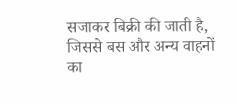सजाकर बिक्री की जाती है, जिससे बस और अन्य वाहनों का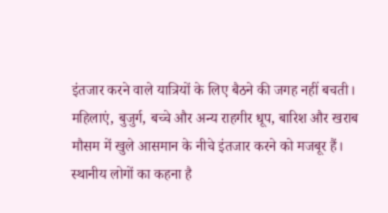इंतजार करने वाले यात्रियों के लिए बैठने की जगह नहीं बचती। महिलाएं, बुजुर्ग, बच्चे और अन्य राहगीर धूप, बारिश और खराब मौसम में खुले आसमान के नीचे इंतजार करने को मजबूर हैं।
स्थानीय लोगों का कहना है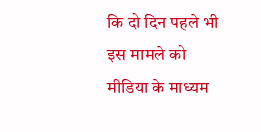कि दो दिन पहले भी इस मामले को मीडिया के माध्यम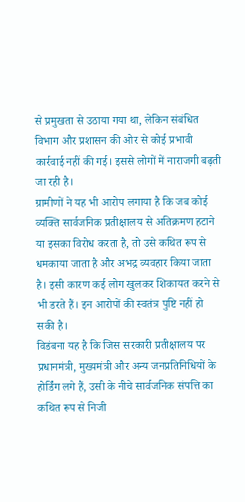से प्रमुखता से उठाया गया था, लेकिन संबंधित विभाग और प्रशासन की ओर से कोई प्रभावी कार्रवाई नहीं की गई। इससे लोगों में नाराजगी बढ़ती जा रही है।
ग्रामीणों ने यह भी आरोप लगाया है कि जब कोई व्यक्ति सार्वजनिक प्रतीक्षालय से अतिक्रमण हटाने या इसका विरोध करता है, तो उसे कथित रूप से धमकाया जाता है और अभद्र व्यवहार किया जाता है। इसी कारण कई लोग खुलकर शिकायत करने से भी डरते हैं। इन आरोपों की स्वतंत्र पुष्टि नहीं हो सकी है।
विडंबना यह है कि जिस सरकारी प्रतीक्षालय पर प्रधानमंत्री, मुख्यमंत्री और अन्य जनप्रतिनिधियों के होर्डिंग लगे हैं, उसी के नीचे सार्वजनिक संपत्ति का कथित रूप से निजी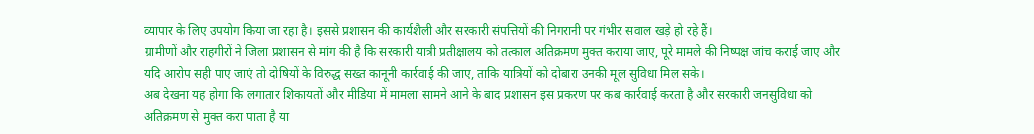व्यापार के लिए उपयोग किया जा रहा है। इससे प्रशासन की कार्यशैली और सरकारी संपत्तियों की निगरानी पर गंभीर सवाल खड़े हो रहे हैं।
ग्रामीणों और राहगीरों ने जिला प्रशासन से मांग की है कि सरकारी यात्री प्रतीक्षालय को तत्काल अतिक्रमण मुक्त कराया जाए, पूरे मामले की निष्पक्ष जांच कराई जाए और यदि आरोप सही पाए जाएं तो दोषियों के विरुद्ध सख्त कानूनी कार्रवाई की जाए, ताकि यात्रियों को दोबारा उनकी मूल सुविधा मिल सके।
अब देखना यह होगा कि लगातार शिकायतों और मीडिया में मामला सामने आने के बाद प्रशासन इस प्रकरण पर कब कार्रवाई करता है और सरकारी जनसुविधा को अतिक्रमण से मुक्त करा पाता है या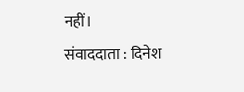नहीं।
संवाददाता : दिनेश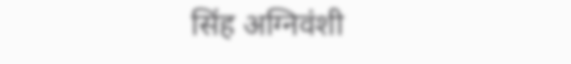सिंह अग्निवंशी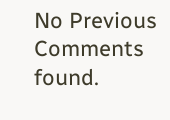No Previous Comments found.